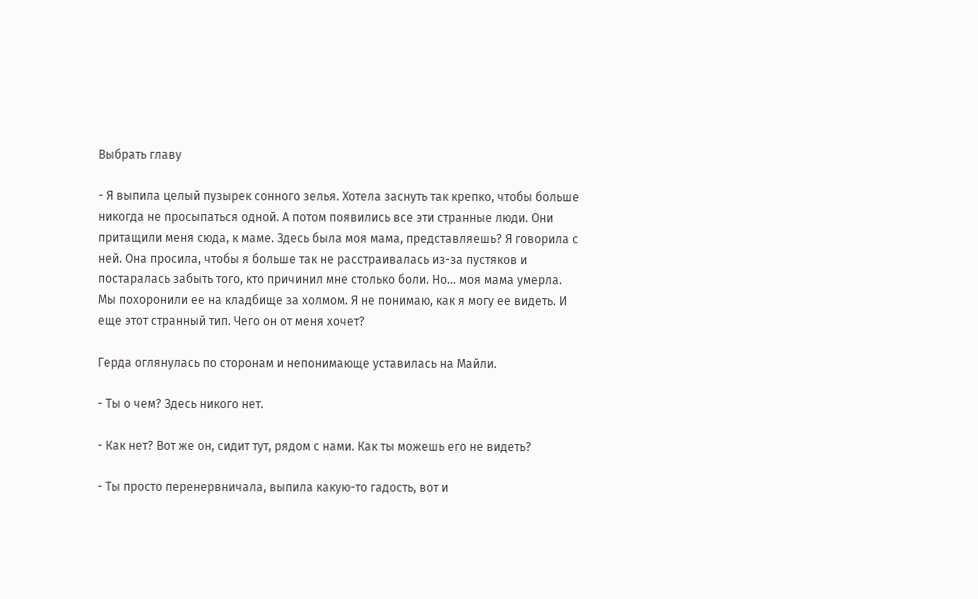Выбрать главу

- Я выпила целый пузырек сонного зелья. Хотела заснуть так крепко, чтобы больше никогда не просыпаться одной. А потом появились все эти странные люди. Они притащили меня сюда, к маме. Здесь была моя мама, представляешь? Я говорила с ней. Она просила, чтобы я больше так не расстраивалась из-за пустяков и постаралась забыть того, кто причинил мне столько боли. Но… моя мама умерла. Мы похоронили ее на кладбище за холмом. Я не понимаю, как я могу ее видеть. И еще этот странный тип. Чего он от меня хочет?

Герда оглянулась по сторонам и непонимающе уставилась на Майли.

- Ты о чем? Здесь никого нет.

- Как нет? Вот же он, сидит тут, рядом с нами. Как ты можешь его не видеть?

- Ты просто перенервничала, выпила какую-то гадость, вот и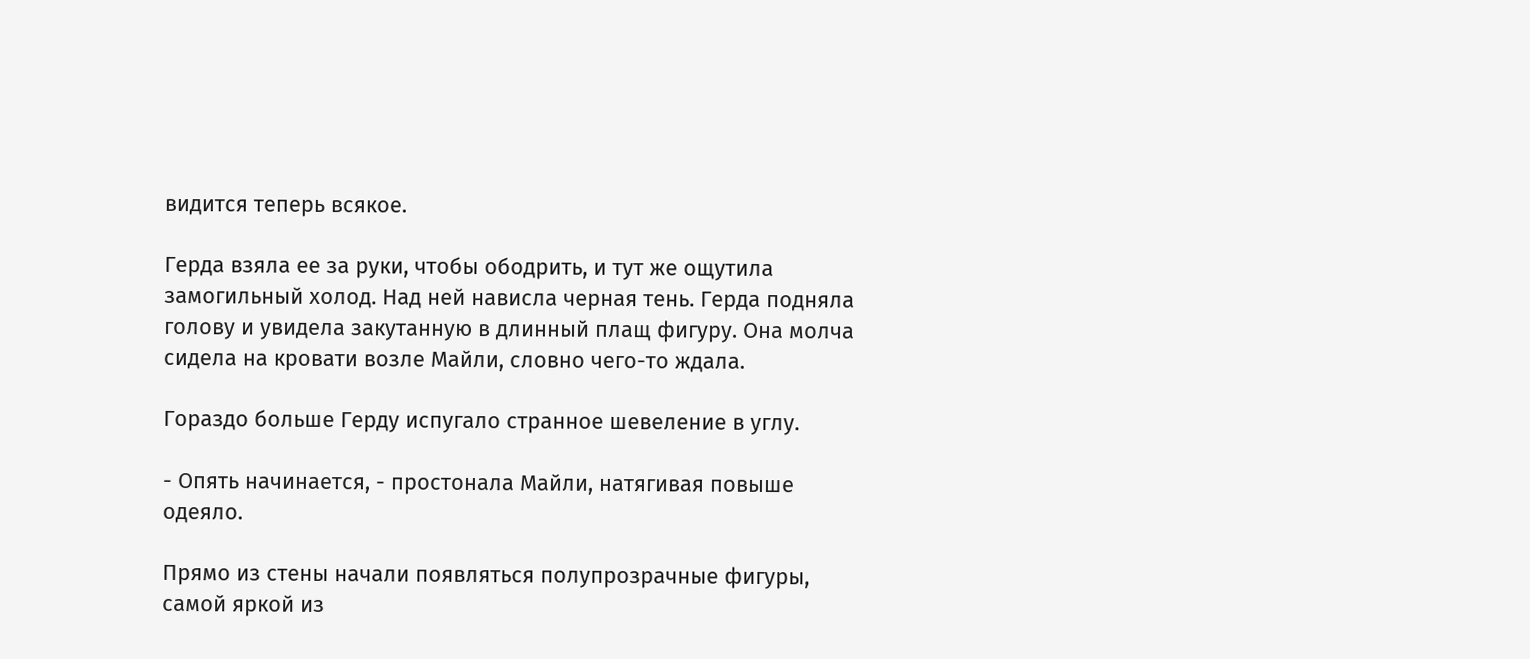видится теперь всякое.

Герда взяла ее за руки, чтобы ободрить, и тут же ощутила замогильный холод. Над ней нависла черная тень. Герда подняла голову и увидела закутанную в длинный плащ фигуру. Она молча сидела на кровати возле Майли, словно чего-то ждала.

Гораздо больше Герду испугало странное шевеление в углу.

- Опять начинается, - простонала Майли, натягивая повыше одеяло.

Прямо из стены начали появляться полупрозрачные фигуры, самой яркой из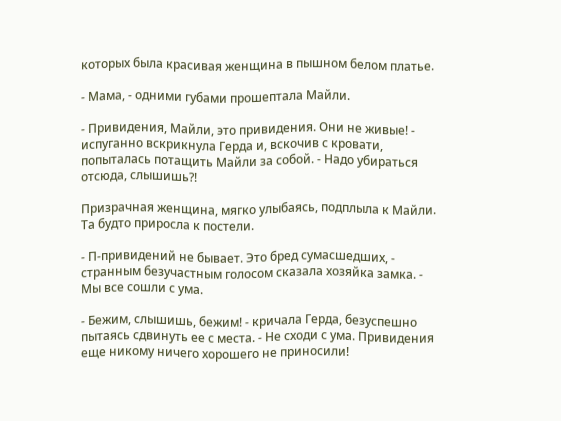которых была красивая женщина в пышном белом платье.

- Мама, - одними губами прошептала Майли.

- Привидения, Майли, это привидения. Они не живые! - испуганно вскрикнула Герда и, вскочив с кровати, попыталась потащить Майли за собой. - Надо убираться отсюда, слышишь?!

Призрачная женщина, мягко улыбаясь, подплыла к Майли. Та будто приросла к постели.

- П-привидений не бывает. Это бред сумасшедших, - странным безучастным голосом сказала хозяйка замка. - Мы все сошли с ума.

- Бежим, слышишь, бежим! - кричала Герда, безуспешно пытаясь сдвинуть ее с места. - Не сходи с ума. Привидения еще никому ничего хорошего не приносили!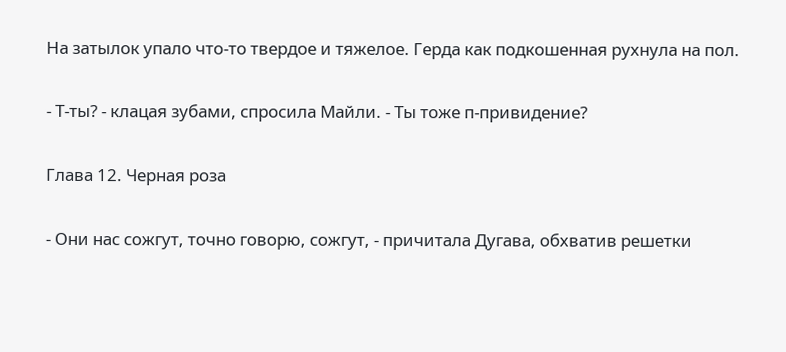На затылок упало что-то твердое и тяжелое. Герда как подкошенная рухнула на пол.

- Т-ты? - клацая зубами, спросила Майли. - Ты тоже п-привидение?

Глава 12. Черная роза

- Они нас сожгут, точно говорю, сожгут, - причитала Дугава, обхватив решетки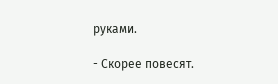руками.

- Скорее повесят.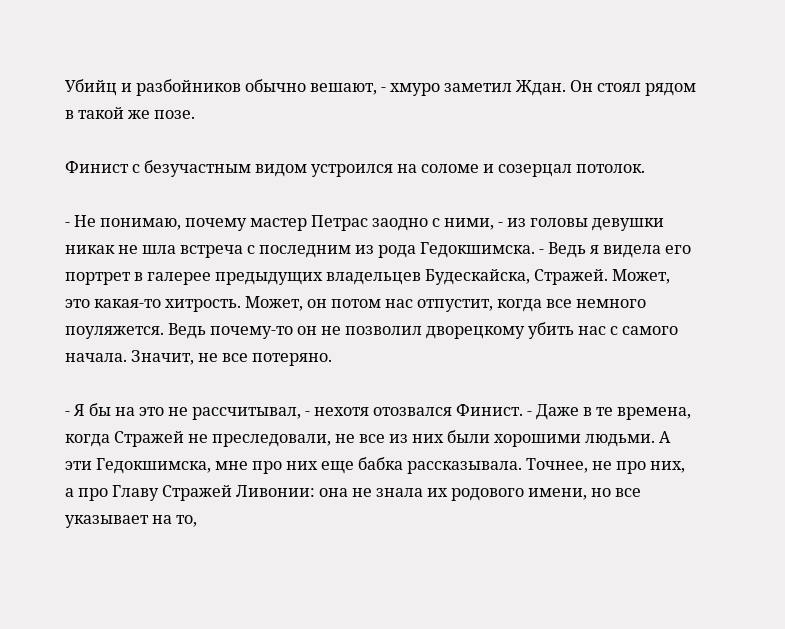Убийц и разбойников обычно вешают, - хмуро заметил Ждан. Он стоял рядом в такой же позе.

Финист с безучастным видом устроился на соломе и созерцал потолок.

- Не понимаю, почему мастер Петрас заодно с ними, - из головы девушки никак не шла встреча с последним из рода Гедокшимска. - Ведь я видела его портрет в галерее предыдущих владельцев Будескайска, Стражей. Может, это какая-то хитрость. Может, он потом нас отпустит, когда все немного поуляжется. Ведь почему-то он не позволил дворецкому убить нас с самого начала. Значит, не все потеряно.

- Я бы на это не рассчитывал, - нехотя отозвался Финист. - Даже в те времена, когда Стражей не преследовали, не все из них были хорошими людьми. А эти Гедокшимска, мне про них еще бабка рассказывала. Точнее, не про них, а про Главу Стражей Ливонии: она не знала их родового имени, но все указывает на то,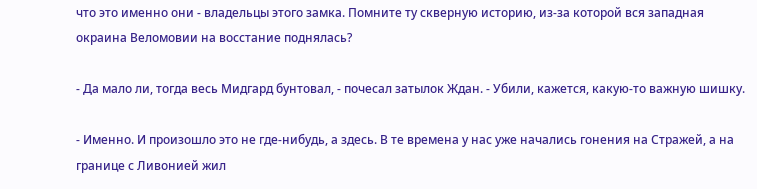что это именно они - владельцы этого замка. Помните ту скверную историю, из-за которой вся западная окраина Веломовии на восстание поднялась?

- Да мало ли, тогда весь Мидгард бунтовал, - почесал затылок Ждан. - Убили, кажется, какую-то важную шишку.

- Именно. И произошло это не где-нибудь, а здесь. В те времена у нас уже начались гонения на Стражей, а на границе с Ливонией жил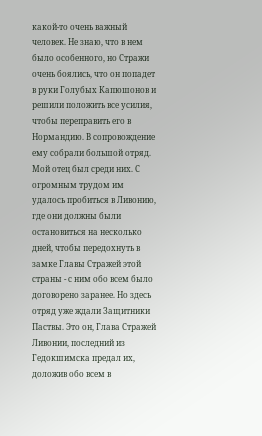какой-то очень важный человек. Не знаю, что в нем было особенного, но Стражи очень боялись, что он попадет в руки Голубых Капюшонов и решили положить все усилия, чтобы переправить его в Нормандию. В сопровождение ему собрали большой отряд. Мой отец был среди них. С огромным трудом им удалось пробиться в Ливонию, где они должны были остановиться на несколько дней, чтобы передохнуть в замке Главы Стражей этой страны - с ним обо всем было договорено заранее. Но здесь отряд уже ждали Защитники Паствы. Это он, Глава Стражей Ливонии, последний из Гедокшимска предал их, доложив обо всем в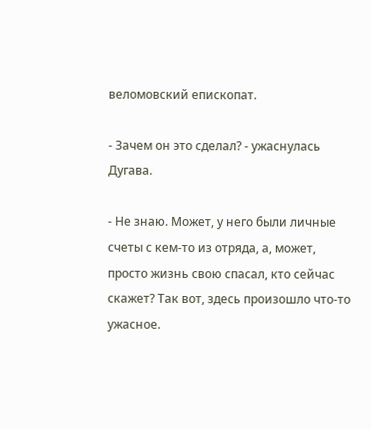веломовский епископат.

- Зачем он это сделал? - ужаснулась Дугава.

- Не знаю. Может, у него были личные счеты с кем-то из отряда, а, может, просто жизнь свою спасал, кто сейчас скажет? Так вот, здесь произошло что-то ужасное.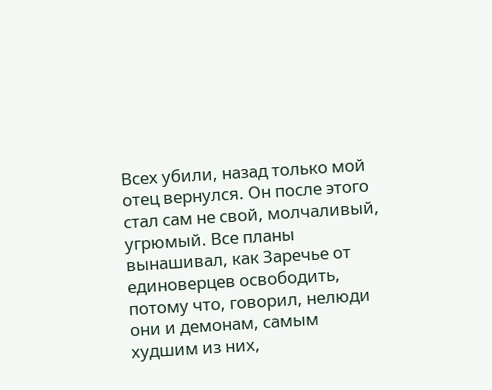Всех убили, назад только мой отец вернулся. Он после этого стал сам не свой, молчаливый, угрюмый. Все планы вынашивал, как Заречье от единоверцев освободить, потому что, говорил, нелюди они и демонам, самым худшим из них,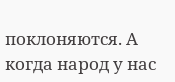поклоняются. А когда народ у нас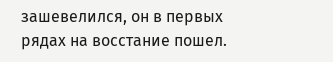зашевелился, он в первых рядах на восстание пошел.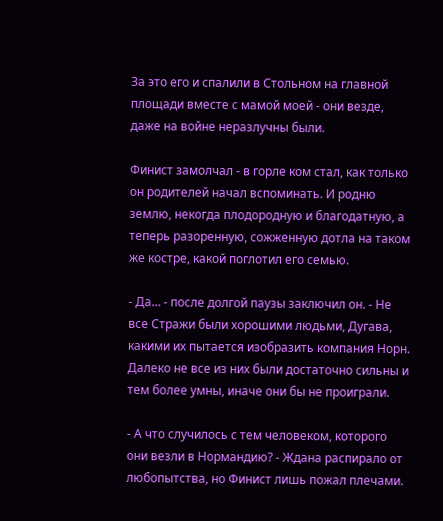За это его и спалили в Стольном на главной площади вместе с мамой моей - они везде, даже на войне неразлучны были.

Финист замолчал - в горле ком стал, как только он родителей начал вспоминать. И родню землю, некогда плодородную и благодатную, а теперь разоренную, сожженную дотла на таком же костре, какой поглотил его семью.

- Да… - после долгой паузы заключил он. - Не все Стражи были хорошими людьми, Дугава, какими их пытается изобразить компания Норн. Далеко не все из них были достаточно сильны и тем более умны, иначе они бы не проиграли.

- А что случилось с тем человеком, которого они везли в Нормандию? - Ждана распирало от любопытства, но Финист лишь пожал плечами.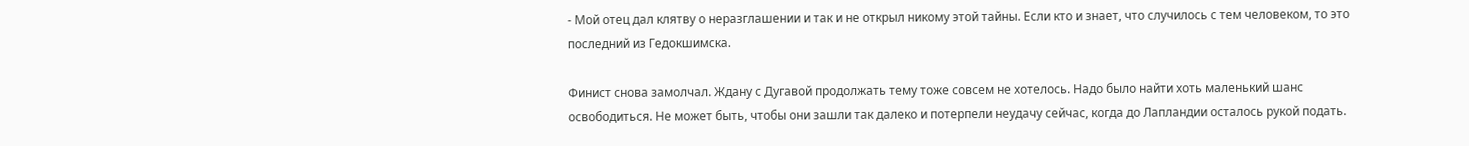- Мой отец дал клятву о неразглашении и так и не открыл никому этой тайны. Если кто и знает, что случилось с тем человеком, то это последний из Гедокшимска.

Финист снова замолчал. Ждану с Дугавой продолжать тему тоже совсем не хотелось. Надо было найти хоть маленький шанс освободиться. Не может быть, чтобы они зашли так далеко и потерпели неудачу сейчас, когда до Лапландии осталось рукой подать.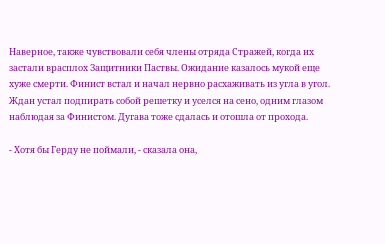Наверное, также чувствовали себя члены отряда Стражей, когда их застали врасплох Защитники Паствы. Ожидание казалось мукой еще хуже смерти. Финист встал и начал нервно расхаживать из угла в угол. Ждан устал подпирать собой решетку и уселся на сено, одним глазом наблюдая за Финистом. Дугава тоже сдалась и отошла от прохода.

- Хотя бы Герду не поймали, - сказала она,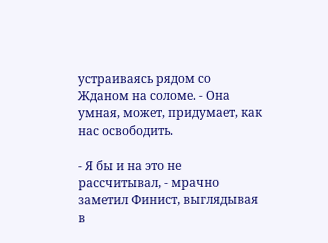устраиваясь рядом со Жданом на соломе. - Она умная, может, придумает, как нас освободить.

- Я бы и на это не рассчитывал, - мрачно заметил Финист, выглядывая в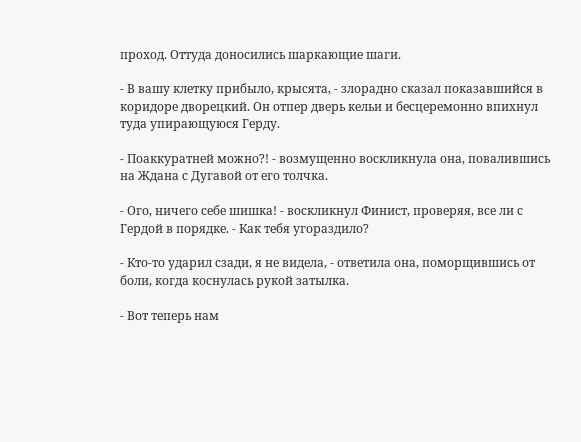проход. Оттуда доносились шаркающие шаги.

- В вашу клетку прибыло, крысята, - злорадно сказал показавшийся в коридоре дворецкий. Он отпер дверь кельи и бесцеремонно впихнул туда упирающуюся Герду.

- Поаккуратней можно?! - возмущенно воскликнула она, повалившись на Ждана с Дугавой от его толчка.

- Ого, ничего себе шишка! - воскликнул Финист, проверяя, все ли с Гердой в порядке. - Как тебя угораздило?

- Кто-то ударил сзади, я не видела, - ответила она, поморщившись от боли, когда коснулась рукой затылка.

- Вот теперь нам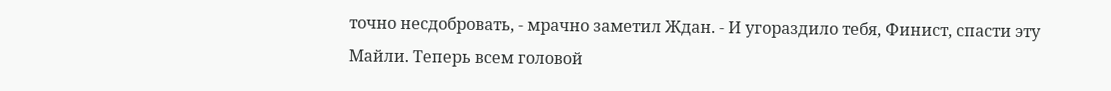точно несдобровать, - мрачно заметил Ждан. - И угораздило тебя, Финист, спасти эту Майли. Теперь всем головой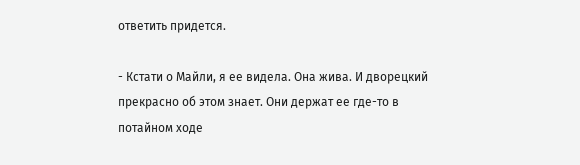ответить придется.

- Кстати о Майли, я ее видела. Она жива. И дворецкий прекрасно об этом знает. Они держат ее где-то в потайном ходе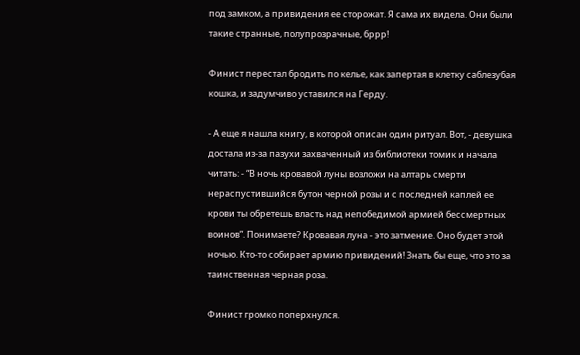под замком, а привидения ее сторожат. Я сама их видела. Они были такие странные, полупрозрачные, бррр!

Финист перестал бродить по келье, как запертая в клетку саблезубая кошка, и задумчиво уставился на Герду.

- А еще я нашла книгу, в которой описан один ритуал. Вот, - девушка достала из-за пазухи захваченный из библиотеки томик и начала читать: - “В ночь кровавой луны возложи на алтарь смерти нераспустившийся бутон черной розы и с последней каплей ее крови ты обретешь власть над непобедимой армией бессмертных воинов”. Понимаете? Кровавая луна - это затмение. Оно будет этой ночью. Кто-то собирает армию привидений! Знать бы еще, что это за таинственная черная роза.

Финист громко поперхнулся.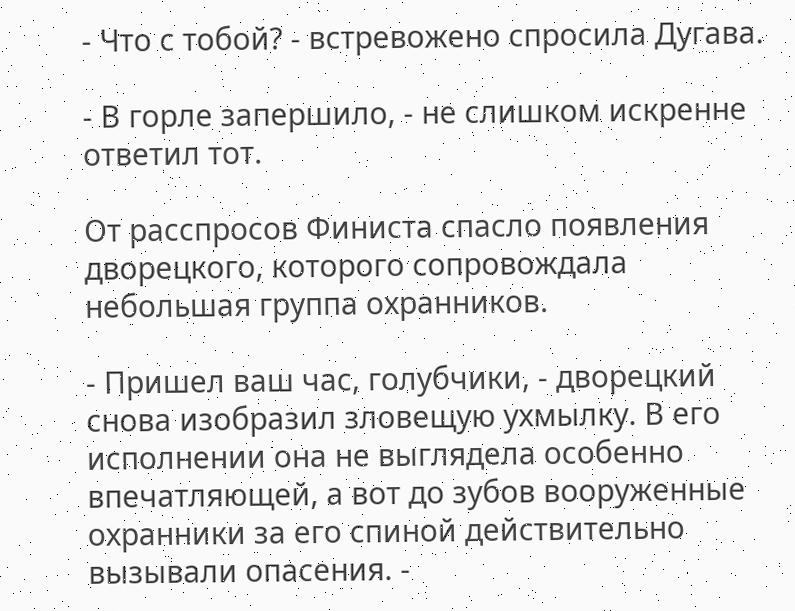- Что с тобой? - встревожено спросила Дугава.

- В горле запершило, - не слишком искренне ответил тот.

От расспросов Финиста спасло появления дворецкого, которого сопровождала небольшая группа охранников.

- Пришел ваш час, голубчики, - дворецкий снова изобразил зловещую ухмылку. В его исполнении она не выглядела особенно впечатляющей, а вот до зубов вооруженные охранники за его спиной действительно вызывали опасения. -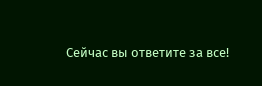Сейчас вы ответите за все!